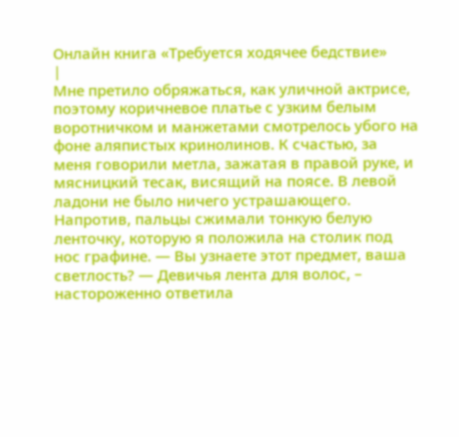Онлайн книга «Требуется ходячее бедствие»
|
Мне претило обряжаться, как уличной актрисе, поэтому коричневое платье с узким белым воротничком и манжетами смотрелось убого на фоне аляпистых кринолинов. К счастью, за меня говорили метла, зажатая в правой руке, и мясницкий тесак, висящий на поясе. В левой ладони не было ничего устрашающего. Напротив, пальцы сжимали тонкую белую ленточку, которую я положила на столик под нос графине. — Вы узнаете этот предмет, ваша светлость? — Девичья лента для волос, – настороженно ответила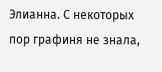Элианна. С некоторых пор графиня не знала,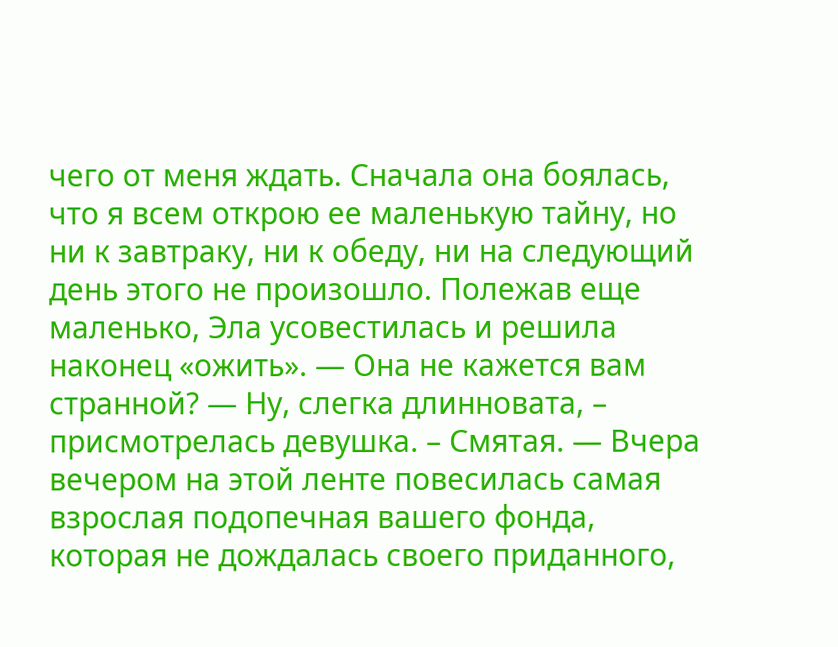чего от меня ждать. Сначала она боялась, что я всем открою ее маленькую тайну, но ни к завтраку, ни к обеду, ни на следующий день этого не произошло. Полежав еще маленько, Эла усовестилась и решила наконец «ожить». — Она не кажется вам странной? — Ну, слегка длинновата, – присмотрелась девушка. – Смятая. — Вчера вечером на этой ленте повесилась самая взрослая подопечная вашего фонда, которая не дождалась своего приданного,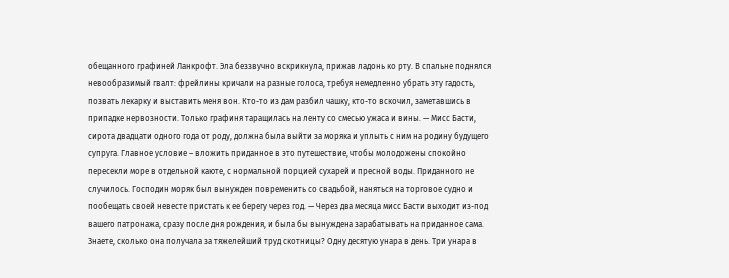обещанного графиней Ланкрофт. Эла беззвучно вскрикнула, прижав ладонь ко рту. В спальне поднялся невообразимый гвалт: фрейлины кричали на разные голоса, требуя немедленно убрать эту гадость, позвать лекарку и выставить меня вон. Кто-то из дам разбил чашку, кто-то вскочил, заметавшись в припадке нервозности. Только графиня таращилась на ленту со смесью ужаса и вины. — Мисс Басти, сирота двадцати одного года от роду, должна была выйти за моряка и уплыть с ним на родину будущего супруга. Главное условие – вложить приданное в это путешествие, чтобы молодожены спокойно пересекли море в отдельной каюте, с нормальной порцией сухарей и пресной воды. Приданного не случилось. Господин моряк был вынужден повременить со свадьбой, наняться на торговое судно и пообещать своей невесте пристать к ее берегу через год. — Через два месяца мисс Басти выходит из-под вашего патронажа, сразу после дня рождения, и была бы вынуждена зарабатывать на приданное сама. Знаете, сколько она получала за тяжелейший труд скотницы? Одну десятую унара в день. Три унара в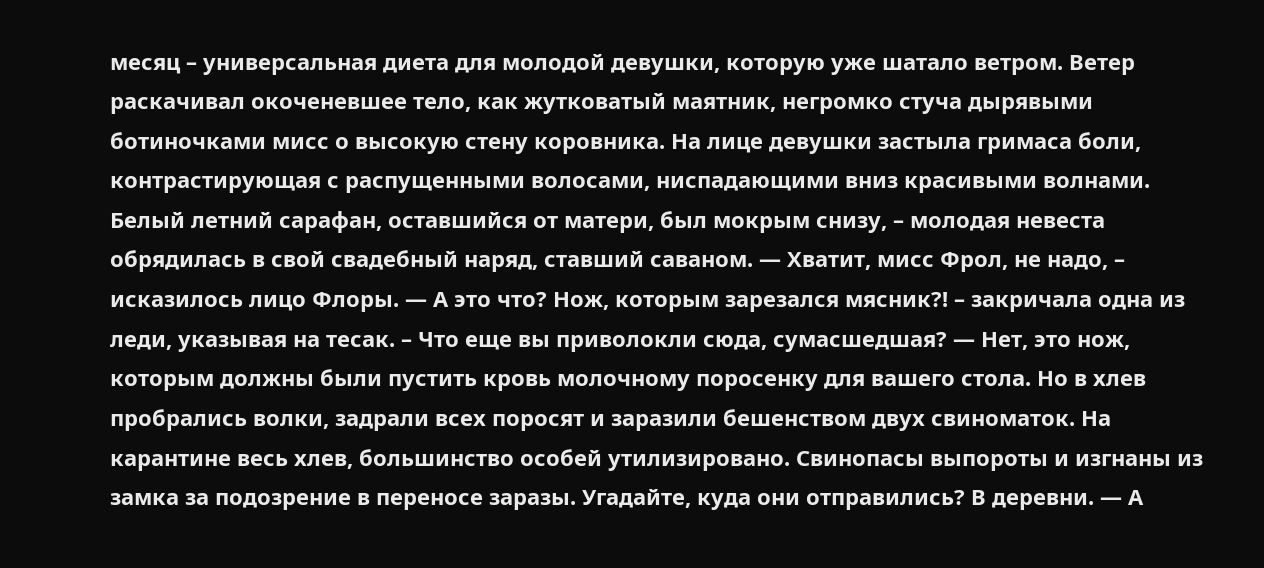месяц – универсальная диета для молодой девушки, которую уже шатало ветром. Ветер раскачивал окоченевшее тело, как жутковатый маятник, негромко стуча дырявыми ботиночками мисс о высокую стену коровника. На лице девушки застыла гримаса боли, контрастирующая с распущенными волосами, ниспадающими вниз красивыми волнами. Белый летний сарафан, оставшийся от матери, был мокрым снизу, – молодая невеста обрядилась в свой свадебный наряд, ставший саваном. — Хватит, мисс Фрол, не надо, – исказилось лицо Флоры. — А это что? Нож, которым зарезался мясник?! – закричала одна из леди, указывая на тесак. – Что еще вы приволокли сюда, сумасшедшая? — Нет, это нож, которым должны были пустить кровь молочному поросенку для вашего стола. Но в хлев пробрались волки, задрали всех поросят и заразили бешенством двух свиноматок. На карантине весь хлев, большинство особей утилизировано. Свинопасы выпороты и изгнаны из замка за подозрение в переносе заразы. Угадайте, куда они отправились? В деревни. — А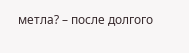метла? – после долгого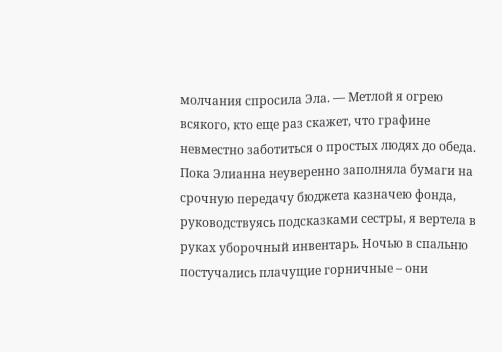молчания спросила Эла. — Метлой я огрею всякого, кто еще раз скажет, что графине невместно заботиться о простых людях до обеда. Пока Элианна неуверенно заполняла бумаги на срочную передачу бюджета казначею фонда, руководствуясь подсказками сестры, я вертела в руках уборочный инвентарь. Ночью в спальню постучались плачущие горничные – они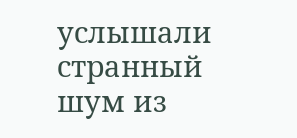услышали странный шум из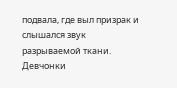подвала, где выл призрак и слышался звук разрываемой ткани. Девчонки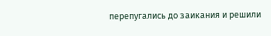перепугались до заикания и решили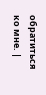обратиться ко мне. |